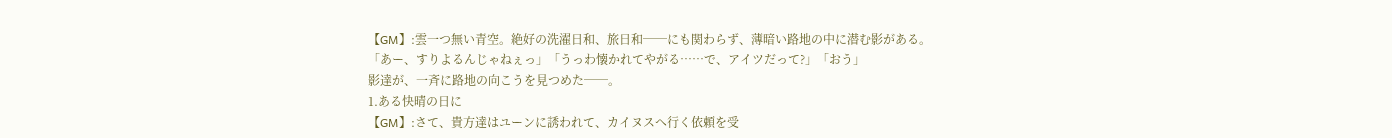【GM】:雲一つ無い青空。絶好の洗濯日和、旅日和──にも関わらず、薄暗い路地の中に潜む影がある。
「あー、すりよるんじゃねぇっ」「うっわ懐かれてやがる……で、アイツだって?」「おう」
影達が、一斉に路地の向こうを見つめた──。
1.ある快晴の日に
【GM】:さて、貴方達はユーンに誘われて、カイヌスへ行く依頼を受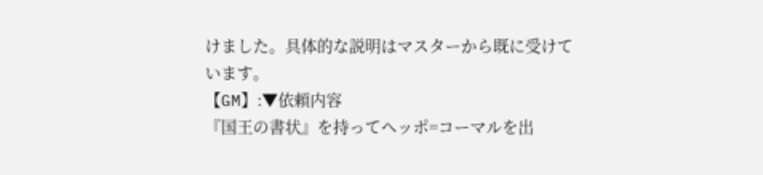けました。具体的な説明はマスターから既に受けています。
【GM】:▼依頼内容
『国王の書状』を持ってヘッポ=コーマルを出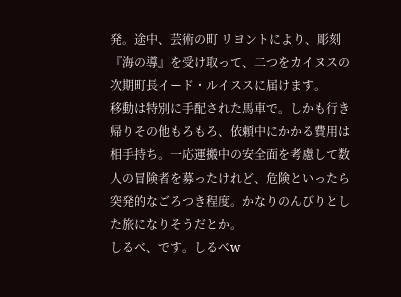発。途中、芸術の町 リヨントにより、彫刻『海の導』を受け取って、二つをカイヌスの次期町長イード・ルイススに届けます。
移動は特別に手配された馬車で。しかも行き帰りその他もろもろ、依頼中にかかる費用は相手持ち。一応運搬中の安全面を考慮して数人の冒険者を募ったけれど、危険といったら突発的なごろつき程度。かなりのんびりとした旅になりそうだとか。
しるべ、です。しるべw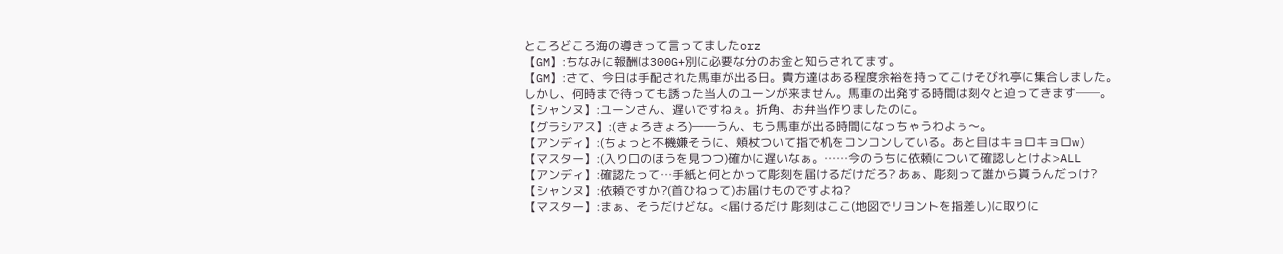ところどころ海の導きって言ってましたorz
【GM】:ちなみに報酬は300G+別に必要な分のお金と知らされてます。
【GM】:さて、今日は手配された馬車が出る日。貴方達はある程度余裕を持ってこけそびれ亭に集合しました。
しかし、何時まで待っても誘った当人のユーンが来ません。馬車の出発する時間は刻々と迫ってきます──。
【シャンヌ】:ユーンさん、遅いですねぇ。折角、お弁当作りましたのに。
【グラシアス】:(きょろきょろ)――うん、もう馬車が出る時間になっちゃうわよぅ〜。
【アンディ】:(ちょっと不機嫌そうに、頬杖ついて指で机をコンコンしている。あと目はキョロキョロw)
【マスター】:(入り口のほうを見つつ)確かに遅いなぁ。……今のうちに依頼について確認しとけよ>ALL
【アンディ】:確認たって…手紙と何とかって彫刻を届けるだけだろ? あぁ、彫刻って誰から貰うんだっけ?
【シャンヌ】:依頼ですか?(首ひねって)お届けものですよね?
【マスター】:まぁ、そうだけどな。<届けるだけ 彫刻はここ(地図でリヨントを指差し)に取りに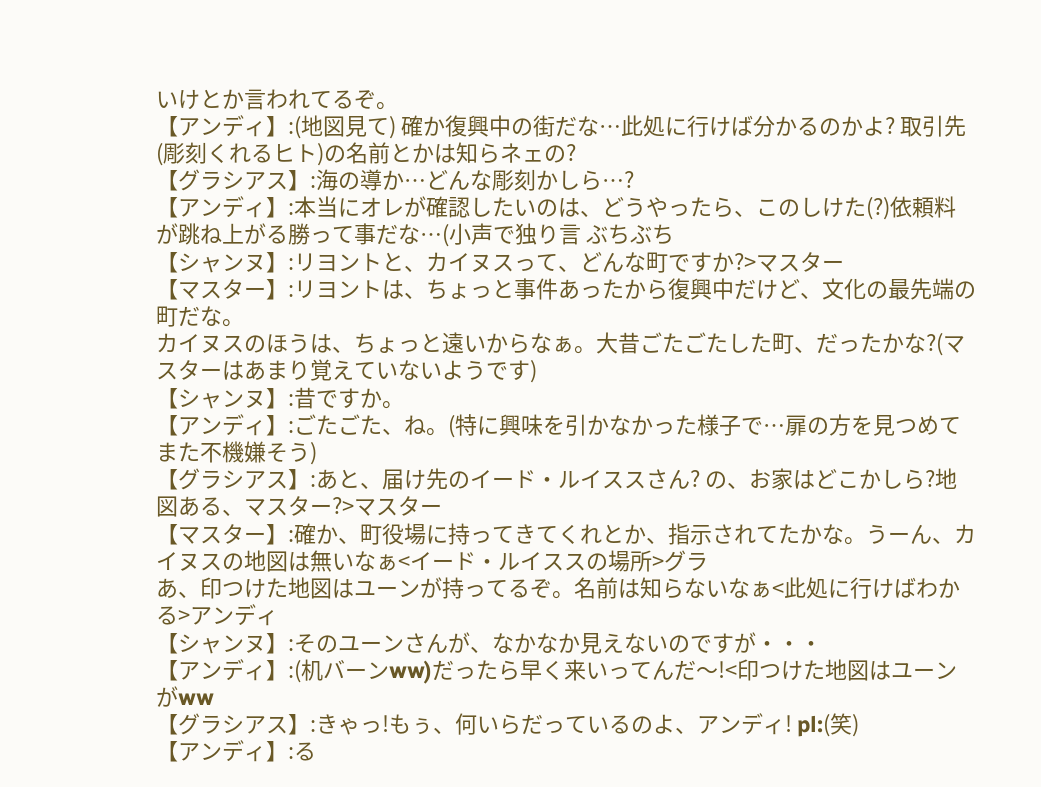いけとか言われてるぞ。
【アンディ】:(地図見て) 確か復興中の街だな…此処に行けば分かるのかよ? 取引先(彫刻くれるヒト)の名前とかは知らネェの?
【グラシアス】:海の導か…どんな彫刻かしら…?
【アンディ】:本当にオレが確認したいのは、どうやったら、このしけた(?)依頼料が跳ね上がる勝って事だな…(小声で独り言 ぶちぶち
【シャンヌ】:リヨントと、カイヌスって、どんな町ですか?>マスター
【マスター】:リヨントは、ちょっと事件あったから復興中だけど、文化の最先端の町だな。
カイヌスのほうは、ちょっと遠いからなぁ。大昔ごたごたした町、だったかな?(マスターはあまり覚えていないようです)
【シャンヌ】:昔ですか。
【アンディ】:ごたごた、ね。(特に興味を引かなかった様子で…扉の方を見つめてまた不機嫌そう)
【グラシアス】:あと、届け先のイード・ルイススさん? の、お家はどこかしら?地図ある、マスター?>マスター
【マスター】:確か、町役場に持ってきてくれとか、指示されてたかな。うーん、カイヌスの地図は無いなぁ<イード・ルイススの場所>グラ
あ、印つけた地図はユーンが持ってるぞ。名前は知らないなぁ<此処に行けばわかる>アンディ
【シャンヌ】:そのユーンさんが、なかなか見えないのですが・・・
【アンディ】:(机バーンww)だったら早く来いってんだ〜!<印つけた地図はユーンがww
【グラシアス】:きゃっ!もぅ、何いらだっているのよ、アンディ! pl:(笑)
【アンディ】:る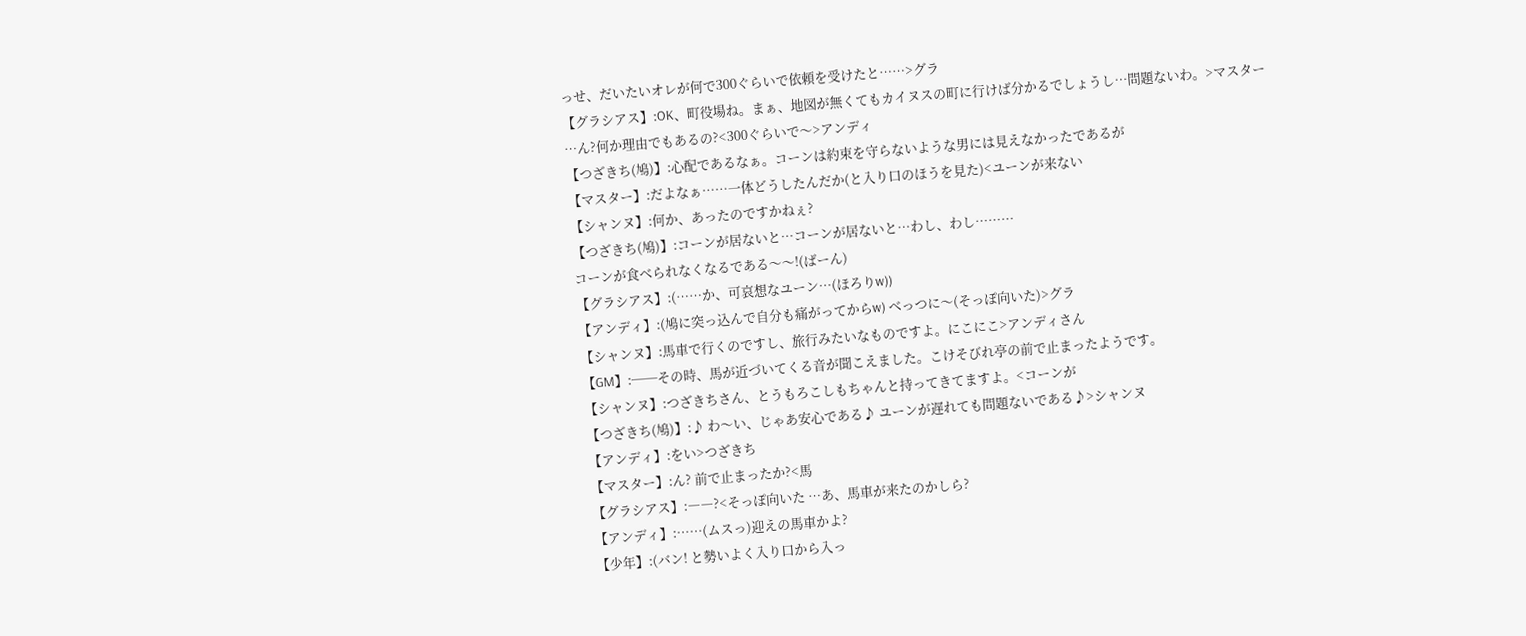っせ、だいたいオレが何で300ぐらいで依頼を受けたと……>グラ
【グラシアス】:OK、町役場ね。まぁ、地図が無くてもカイヌスの町に行けば分かるでしょうし…問題ないわ。>マスター
…ん?何か理由でもあるの?<300ぐらいで〜>アンディ
【つざきち(鳩)】:心配であるなぁ。コーンは約束を守らないような男には見えなかったであるが
【マスター】:だよなぁ……一体どうしたんだか(と入り口のほうを見た)<ユーンが来ない
【シャンヌ】:何か、あったのですかねぇ?
【つざきち(鳩)】:コーンが居ないと…コーンが居ないと…わし、わし………
コーンが食べられなくなるである〜〜!(ばーん)
【グラシアス】:(……か、可哀想なユーン…(ほろりw))
【アンディ】:(鳩に突っ込んで自分も痛がってからw) べっつに〜(そっぽ向いた)>グラ
【シャンヌ】:馬車で行くのですし、旅行みたいなものですよ。にこにこ>アンディさん
【GM】:──その時、馬が近づいてくる音が聞こえました。こけそびれ亭の前で止まったようです。
【シャンヌ】:つざきちさん、とうもろこしもちゃんと持ってきてますよ。<コーンが
【つざきち(鳩)】:♪ わ〜い、じゃあ安心である♪ ユーンが遅れても問題ないである♪>シャンヌ
【アンディ】:をい>つざきち
【マスター】:ん? 前で止まったか?<馬
【グラシアス】:――?<そっぽ向いた …あ、馬車が来たのかしら?
【アンディ】:……(ムスっ)迎えの馬車かよ?
【少年】:(バン! と勢いよく入り口から入っ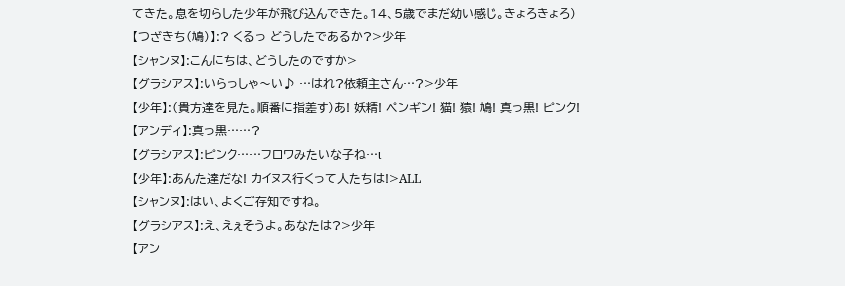てきた。息を切らした少年が飛び込んできた。14、5歳でまだ幼い感じ。きょろきょろ)
【つざきち(鳩)】:? くるっ どうしたであるか?>少年
【シャンヌ】:こんにちは、どうしたのですか>
【グラシアス】:いらっしゃ〜い♪ …はれ?依頼主さん…?>少年
【少年】:(貴方達を見た。順番に指差す)あ! 妖精! ペンギン! 猫! 猿! 鳩! 真っ黒! ピンク!
【アンディ】:真っ黒……?
【グラシアス】:ピンク……フロワみたいな子ね…ι
【少年】:あんた達だな! カイヌス行くって人たちは!>ALL
【シャンヌ】:はい、よくご存知ですね。
【グラシアス】:え、えぇそうよ。あなたは?>少年
【アン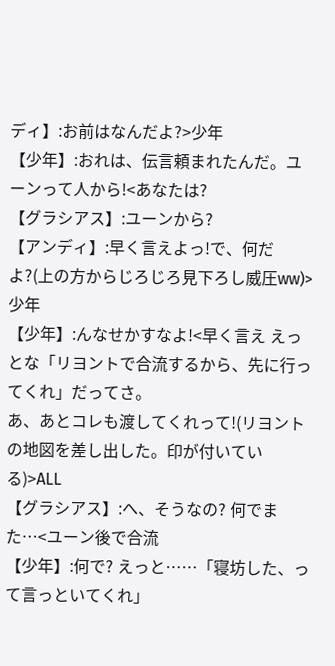ディ】:お前はなんだよ?>少年
【少年】:おれは、伝言頼まれたんだ。ユーンって人から!<あなたは?
【グラシアス】:ユーンから?
【アンディ】:早く言えよっ!で、何だよ?(上の方からじろじろ見下ろし威圧ww)>少年
【少年】:んなせかすなよ!<早く言え えっとな「リヨントで合流するから、先に行ってくれ」だってさ。
あ、あとコレも渡してくれって!(リヨントの地図を差し出した。印が付いている)>ALL
【グラシアス】:へ、そうなの? 何でまた…<ユーン後で合流
【少年】:何で? えっと……「寝坊した、って言っといてくれ」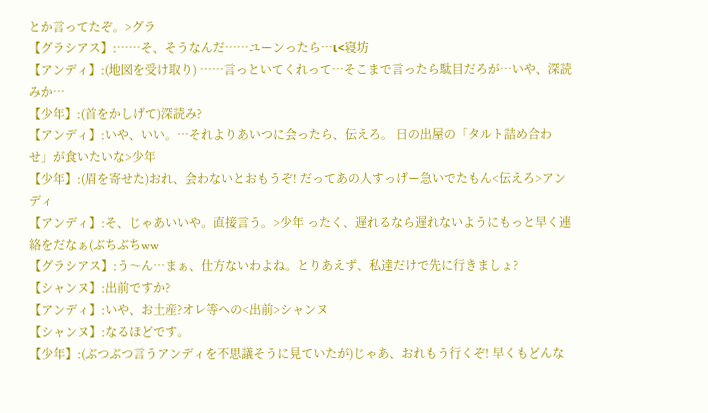とか言ってたぞ。>グラ
【グラシアス】:……そ、そうなんだ……ユーンったら…ι<寝坊
【アンディ】:(地図を受け取り) ……言っといてくれって…そこまで言ったら駄目だろが…いや、深読みか…
【少年】:(首をかしげて)深読み?
【アンディ】:いや、いい。…それよりあいつに会ったら、伝えろ。 日の出屋の「タルト詰め合わせ」が食いたいな>少年
【少年】:(眉を寄せた)おれ、会わないとおもうぞ! だってあの人すっげー急いでたもん<伝えろ>アンディ
【アンディ】:そ、じゃあいいや。直接言う。>少年 ったく、遅れるなら遅れないようにもっと早く連絡をだなぁ(ぶちぶちww
【グラシアス】:う〜ん…まぁ、仕方ないわよね。とりあえず、私達だけで先に行きましょ?
【シャンヌ】:出前ですか?
【アンディ】:いや、お土産?オレ等への<出前>シャンヌ
【シャンヌ】:なるほどです。
【少年】:(ぶつぶつ言うアンディを不思議そうに見ていたが)じゃあ、おれもう行くぞ! 早くもどんな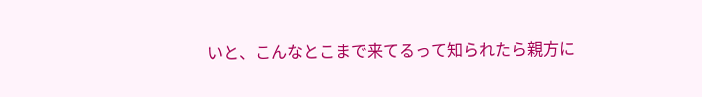いと、こんなとこまで来てるって知られたら親方に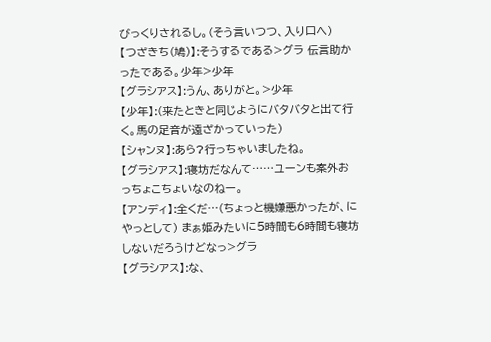びっくりされるし。(そう言いつつ、入り口へ)
【つざきち(鳩)】:そうするである>グラ 伝言助かったである。少年>少年
【グラシアス】:うん、ありがと。>少年
【少年】:(来たときと同じようにバタバタと出て行く。馬の足音が遠ざかっていった)
【シャンヌ】:あら?行っちゃいましたね。
【グラシアス】:寝坊だなんて……ユーンも案外おっちょこちょいなのねー。
【アンディ】:全くだ…(ちょっと機嫌悪かったが、にやっとして) まぁ姫みたいに5時間も6時間も寝坊しないだろうけどなっ>グラ
【グラシアス】:な、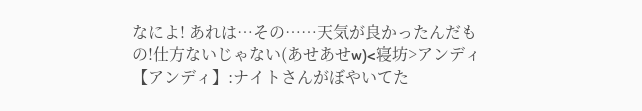なによ! あれは…その……天気が良かったんだもの!仕方ないじゃない(あせあせw)<寝坊>アンディ
【アンディ】:ナイトさんがぼやいてた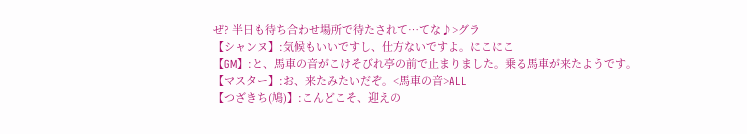ぜ? 半日も待ち合わせ場所で待たされて…てな♪>グラ
【シャンヌ】:気候もいいですし、仕方ないですよ。にこにこ
【GM】:と、馬車の音がこけそびれ亭の前で止まりました。乗る馬車が来たようです。
【マスター】:お、来たみたいだぞ。<馬車の音>ALL
【つざきち(鳩)】:こんどこそ、迎えの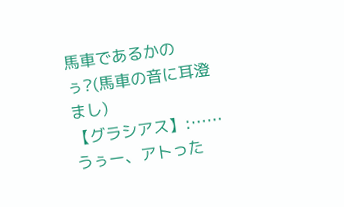馬車であるかのぅ?(馬車の音に耳澄まし)
【グラシアス】:……うぅー、アトった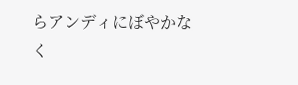らアンディにぼやかなく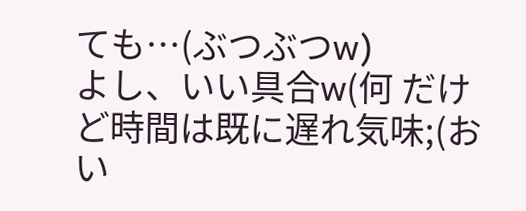ても…(ぶつぶつw)
よし、いい具合w(何 だけど時間は既に遅れ気味;(おい